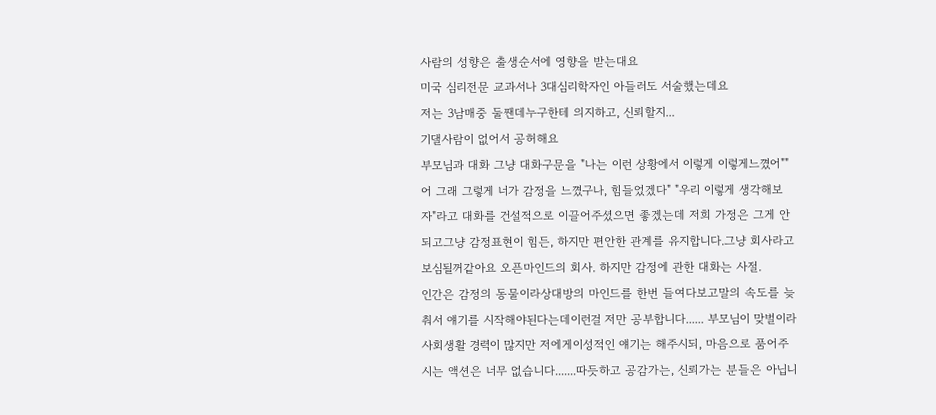사람의 성향은 출생순서에 영향을 받는대요
미국 심리전문 교과서나 3대심리학자인 아들러도 서술했는데요
저는 3남매중 둘짼데누구한테 의지하고, 신뢰할지...
기댈사람이 없어서 공허해요
부모님과 대화 그냥 대화구문을 "나는 이런 상황에서 이렇게 이렇게느꼈어""어 그래 그렇게 너가 감정을 느꼈구나, 힘들었겠다" "우리 이렇게 생각해보자"라고 대화를 건설적으로 이끌어주셨으면 좋겠는데 저희 가정은 그게 안되고그냥 감정표현이 힘든, 하지만 편안한 관계를 유지합니다.그냥 회사라고 보심될꺼같아요 오픈마인드의 회사. 하지만 감정에 관한 대화는 사절.
인간은 감정의 동물이라상대방의 마인드를 한번 들여다보고말의 속도를 늦춰서 얘기를 시작해야된다는데이런걸 저만 공부합니다...... 부모님이 맞벌이라사회생활 경력이 많지만 저에게이성적인 얘기는 해주시되, 마음으로 품어주시는 액션은 너무 없습니다.......따듯하고 공감가는, 신뢰가는 분들은 아닙니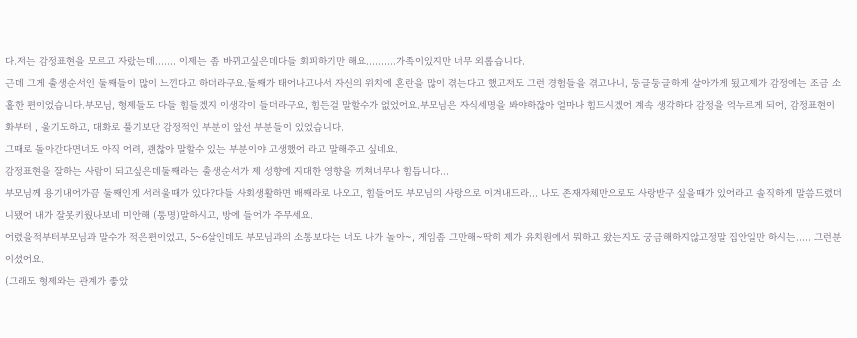다.저는 감정표현을 모르고 자랐는데....... 이제는 좀 바뀌고싶은데다들 회피하기만 해요..........가족이있지만 너무 외롭습니다.
근데 그게 출생순서인 둘째들이 많이 느낀다고 하더라구요.둘째가 태어나고나서 자신의 위치에 혼란을 많이 겪는다고 했고저도 그런 경험들을 겪고나니, 둥글둥글하게 살아가게 됬고제가 감정에는 조금 소홀한 편이었습니다.부모님, 형제들도 다들 힘들겠지 이생각이 들더라구요, 힘든걸 말할수가 없었어요.부모님은 자식세명을 봐야하잖아 얼마나 힘드시겠어 계속 생각하다 감정을 억누르게 되어, 감정표현이 화부터 , 울기도하고, 대화로 풀기보단 감정적인 부분이 앞선 부분들이 있었습니다.
그때로 돌아간다면너도 아직 어려, 괜찮아 말할수 있는 부분이야 고생했어 라고 말해주고 싶네요.
감정표현을 잘하는 사람이 되고싶은데둘째라는 출생순서가 제 성향에 지대한 영향을 끼쳐너무나 힘듭니다...
부모님께 용기내어가끔 둘째인게 서러울때가 있다?다들 사회생활하면 배째라로 나오고, 힘들어도 부모님의 사랑으로 이겨내드라... 나도 존재자체만으로도 사랑받구 싶을때가 있어라고 솔직하게 말씀드렸더니됐어 내가 잘못키웠나보네 미안해 (퉁명)말하시고, 방에 들어가 주무세요.
어렸을적부터부모님과 말수가 적은편이었고, 5~6살인데도 부모님과의 소통보다는 너도 나가 놀아~, 게임좀 그만해~딱히 제가 유치원에서 뭐하고 왔는지도 궁금해하지않고정말 집안일만 하시는..... 그런분이셨어요.
(그래도 형제와는 관계가 좋았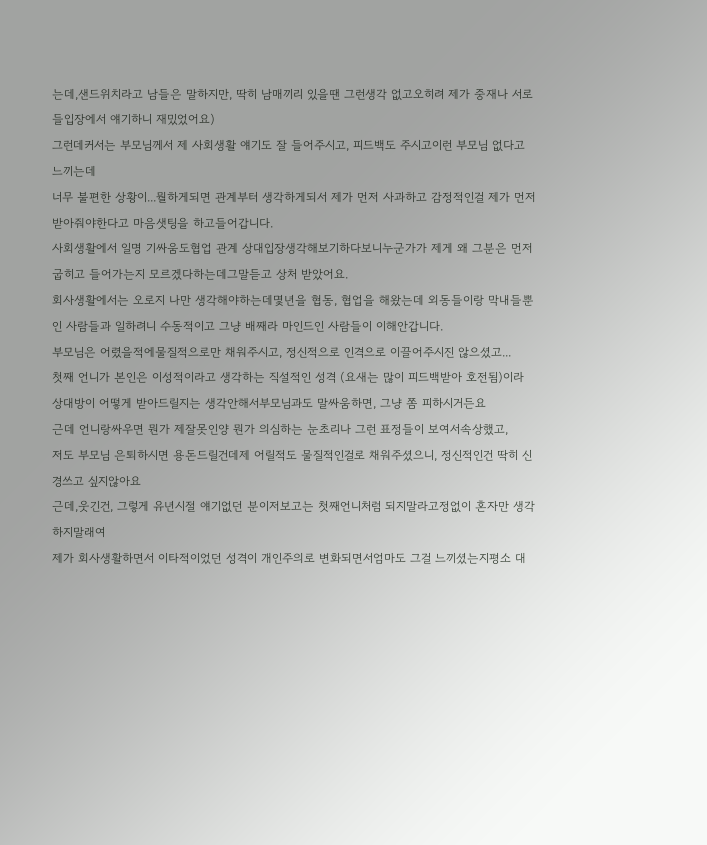는데,샌드위치라고 남들은 말하지만, 딱히 남매끼리 있을땐 그런생각 없고오히려 제가 중재나 서로들입장에서 얘기하니 재밌었어요)
그런데커서는 부모님께서 제 사회생활 얘기도 잘 들어주시고, 피드백도 주시고이런 부모님 없다고 느끼는데
너무 불편한 상황이...뭘하게되면 관계부터 생각하게되서 제가 먼저 사과하고 감정적인걸 제가 먼저 받아줘야한다고 마음샛팅을 하고들어갑니다.
사회생활에서 일명 기싸움도협업 관계 상대입장생각해보기하다보니누군가가 제게 왜 그분은 먼저 굽히고 들어가는지 모르겠다하는데그말듣고 상처 받았어요.
회사생활에서는 오로지 나만 생각해야하는데몇년을 협동, 협업을 해왔는데 외동들이랑 막내들뿐인 사람들과 일하려니 수동적이고 그냥 배째라 마인드인 사람들이 이해안갑니다.
부모님은 어렸을적에물질적으로만 채워주시고, 정신적으로 인격으로 이끌어주시진 않으셨고...
첫째 언니가 본인은 이성적이라고 생각하는 직설적인 성격 (요새는 많이 피드백받아 호전됨)이라 상대방이 어떻게 받아드릴지는 생각안해서부모님과도 말싸움하면, 그냥 쫌 피하시거든요
근데 언니랑싸우면 뭔가 제잘못인양 뭔가 의심하는 눈초리나 그런 표정들이 보여서속상했고,
저도 부모님 은퇴하시면 용돈드릴건데제 어릴적도 물질적인걸로 채워주셨으니, 정신적인건 딱히 신경쓰고 싶지않아요
근데,웃긴건, 그렇게 유년시절 얘기없던 분이저보고는 첫째언니처럼 되지말라고정없이 혼자만 생각하지말래여
제가 회사생활하면서 이타적이었던 성격이 개인주의로 변화되면서엄마도 그걸 느끼셨는지평소 대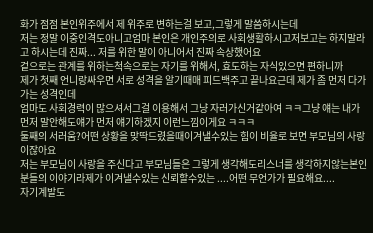화가 점점 본인위주에서 제 위주로 변하는걸 보고,그렇게 말씀하시는데
저는 정말 이중인격도아니고엄마 본인은 개인주의로 사회생활하시고저보고는 하지말라고 하시는데 진짜... 저를 위한 말이 아니어서 진짜 속상했어요
겉으로는 관계를 위하는척속으로는 자기를 위해서, 효도하는 자식있으면 편하니까
제가 첫째 언니랑싸우면 서로 성격을 알기때매 피드백주고 끝나요근데 제가 좀 먼저 다가가는 성격인데
엄마도 사회경력이 많으셔서그걸 이용해서 그냥 자러가신거같아여 ㅋㅋ그냥 얘는 내가 먼저 말안해도얘가 먼저 얘기하겠지 이런느낌이게요 ㅋㅋㅋ
둘째의 서러움?어떤 상황을 맞딱드렸을때이겨낼수있는 힘이 비율로 보면 부모님의 사랑이잖아요
저는 부모님이 사랑을 주신다고 부모님들은 그렇게 생각해도리스너를 생각하지않는본인분들의 이야기라제가 이겨낼수있는 신뢰할수있는 ....어떤 무언가가 필요해요....
자기계발도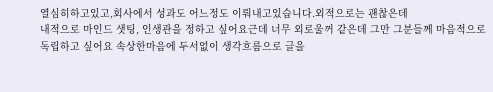열심히하고있고,회사에서 성과도 어느정도 이뤄내고있습니다.외적으로는 괜찮은데
내적으로 마인드 샛팅, 인생관을 정하고 싶어요근데 너무 외로울꺼 같은데 그만 그분들께 마음적으로 독립하고 싶어요 속상한마음에 두서없이 생각흐름으로 글을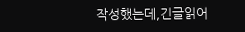작성했는데,긴글읽어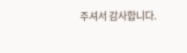주셔서 감사합니다.